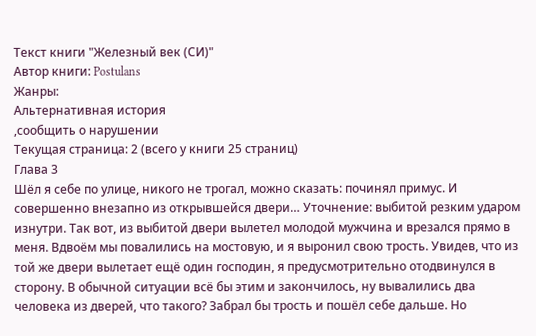Текст книги "Железный век (СИ)"
Автор книги: Postulans
Жанры:
Альтернативная история
,сообщить о нарушении
Текущая страница: 2 (всего у книги 25 страниц)
Глава 3
Шёл я себе по улице, никого не трогал, можно сказать: починял примус. И совершенно внезапно из открывшейся двери… Уточнение: выбитой резким ударом изнутри. Так вот, из выбитой двери вылетел молодой мужчина и врезался прямо в меня. Вдвоём мы повалились на мостовую, и я выронил свою трость. Увидев, что из той же двери вылетает ещё один господин, я предусмотрительно отодвинулся в сторону. В обычной ситуации всё бы этим и закончилось, ну вывалились два человека из дверей, что такого? Забрал бы трость и пошёл себе дальше. Но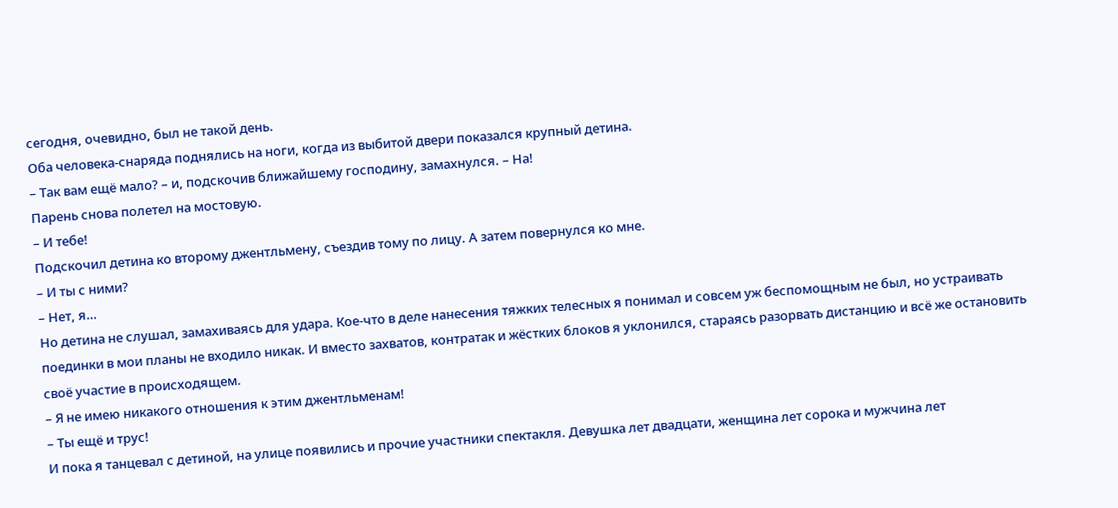сегодня, очевидно, был не такой день.
Оба человека-снаряда поднялись на ноги, когда из выбитой двери показался крупный детина.
– Так вам ещё мало? – и, подскочив ближайшему господину, замахнулся. – На!
Парень снова полетел на мостовую.
– И тебе!
Подскочил детина ко второму джентльмену, съездив тому по лицу. А затем повернулся ко мне.
– И ты с ними?
– Нет, я…
Но детина не слушал, замахиваясь для удара. Кое-что в деле нанесения тяжких телесных я понимал и совсем уж беспомощным не был, но устраивать поединки в мои планы не входило никак. И вместо захватов, контратак и жёстких блоков я уклонился, стараясь разорвать дистанцию и всё же остановить своё участие в происходящем.
– Я не имею никакого отношения к этим джентльменам!
– Ты ещё и трус!
И пока я танцевал с детиной, на улице появились и прочие участники спектакля. Девушка лет двадцати, женщина лет сорока и мужчина лет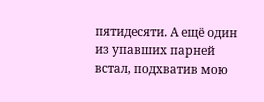пятидесяти. А ещё один из упавших парней встал, подхватив мою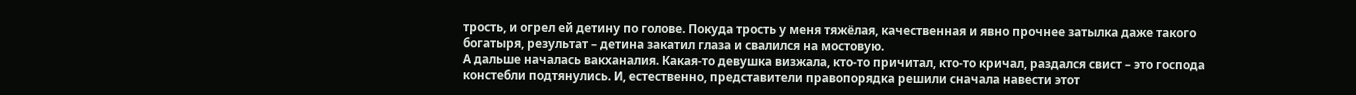трость, и огрел ей детину по голове. Покуда трость у меня тяжёлая, качественная и явно прочнее затылка даже такого богатыря, результат – детина закатил глаза и свалился на мостовую.
А дальше началась вакханалия. Какая-то девушка визжала, кто-то причитал, кто-то кричал, раздался свист – это господа констебли подтянулись. И, естественно, представители правопорядка решили сначала навести этот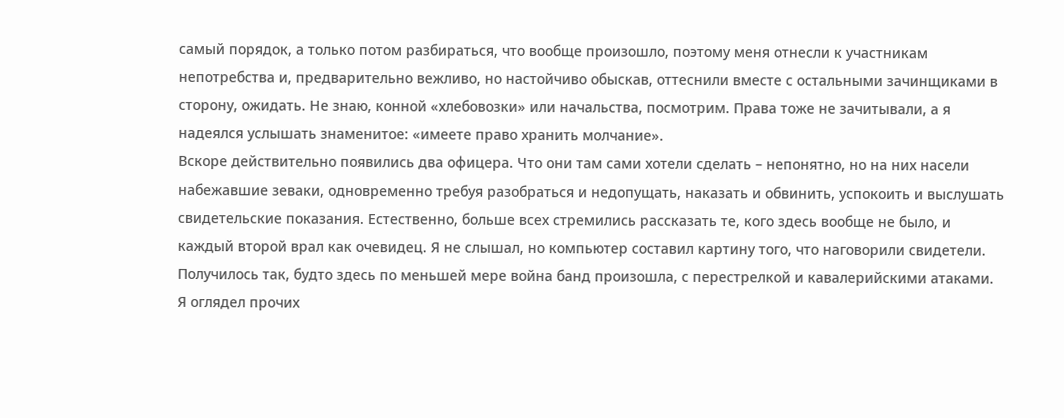самый порядок, а только потом разбираться, что вообще произошло, поэтому меня отнесли к участникам непотребства и, предварительно вежливо, но настойчиво обыскав, оттеснили вместе с остальными зачинщиками в сторону, ожидать. Не знаю, конной «хлебовозки» или начальства, посмотрим. Права тоже не зачитывали, а я надеялся услышать знаменитое: «имеете право хранить молчание».
Вскоре действительно появились два офицера. Что они там сами хотели сделать – непонятно, но на них насели набежавшие зеваки, одновременно требуя разобраться и недопущать, наказать и обвинить, успокоить и выслушать свидетельские показания. Естественно, больше всех стремились рассказать те, кого здесь вообще не было, и каждый второй врал как очевидец. Я не слышал, но компьютер составил картину того, что наговорили свидетели. Получилось так, будто здесь по меньшей мере война банд произошла, с перестрелкой и кавалерийскими атаками.
Я оглядел прочих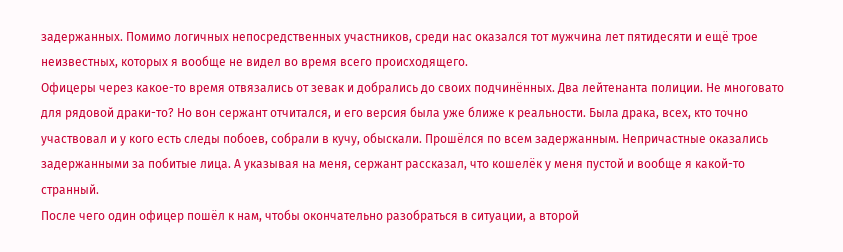задержанных. Помимо логичных непосредственных участников, среди нас оказался тот мужчина лет пятидесяти и ещё трое неизвестных, которых я вообще не видел во время всего происходящего.
Офицеры через какое-то время отвязались от зевак и добрались до своих подчинённых. Два лейтенанта полиции. Не многовато для рядовой драки-то? Но вон сержант отчитался, и его версия была уже ближе к реальности. Была драка, всех, кто точно участвовал и у кого есть следы побоев, собрали в кучу, обыскали. Прошёлся по всем задержанным. Непричастные оказались задержанными за побитые лица. А указывая на меня, сержант рассказал, что кошелёк у меня пустой и вообще я какой-то странный.
После чего один офицер пошёл к нам, чтобы окончательно разобраться в ситуации, а второй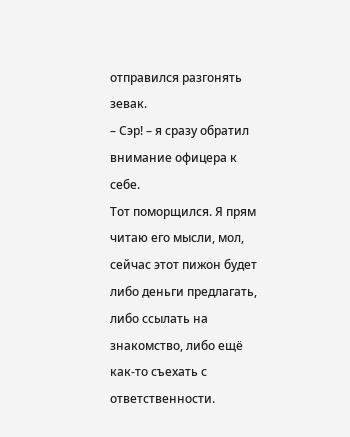отправился разгонять зевак.
– Сэр! – я сразу обратил внимание офицера к себе.
Тот поморщился. Я прям читаю его мысли, мол, сейчас этот пижон будет либо деньги предлагать, либо ссылать на знакомство, либо ещё как-то съехать с ответственности.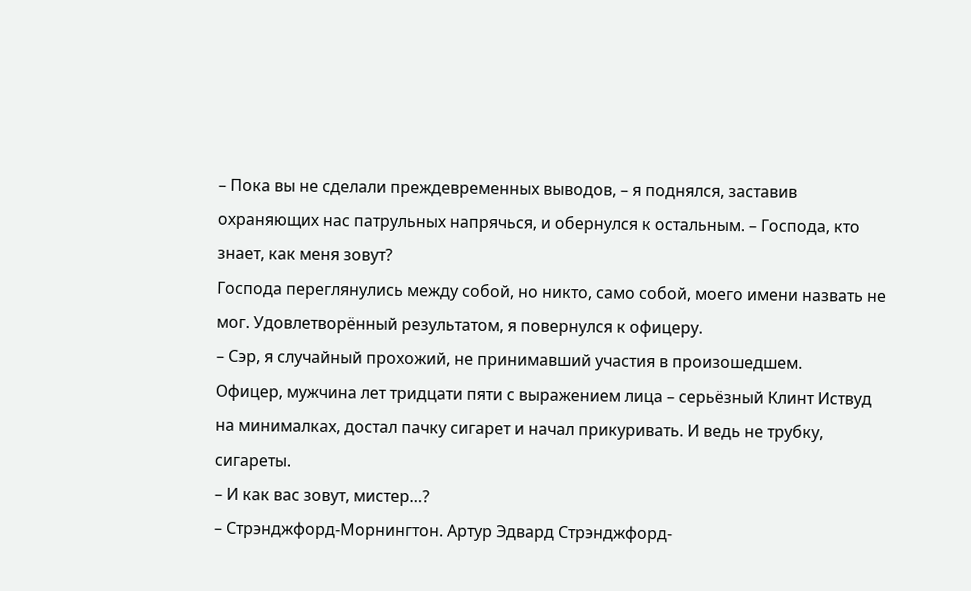– Пока вы не сделали преждевременных выводов, – я поднялся, заставив охраняющих нас патрульных напрячься, и обернулся к остальным. – Господа, кто знает, как меня зовут?
Господа переглянулись между собой, но никто, само собой, моего имени назвать не мог. Удовлетворённый результатом, я повернулся к офицеру.
– Сэр, я случайный прохожий, не принимавший участия в произошедшем.
Офицер, мужчина лет тридцати пяти с выражением лица – серьёзный Клинт Иствуд на минималках, достал пачку сигарет и начал прикуривать. И ведь не трубку, сигареты.
– И как вас зовут, мистер…?
– Стрэнджфорд-Морнингтон. Артур Эдвард Стрэнджфорд-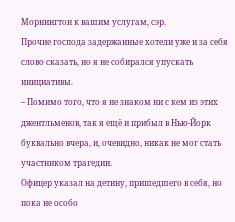Морнингтон к вашим услугам, сэр.
Прочие господа задержанные хотели уже и за себя слово сказать, но я не собирался упускать инициативы.
– Помимо того, что я не знаком ни с кем из этих джентльменов, так я ещё и прибыл в Нью-Йорк буквально вчера, и, очевидно, никак не мог стать участником трагедии.
Офицер указал на детину, пришедшего в себя, но пока не особо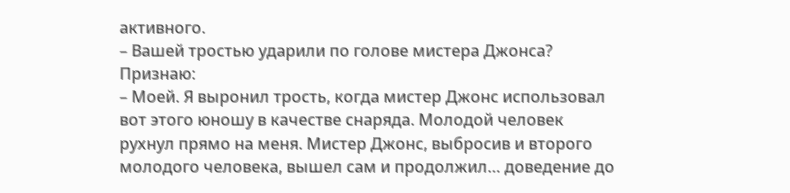активного.
– Вашей тростью ударили по голове мистера Джонса?
Признаю:
– Моей. Я выронил трость, когда мистер Джонс использовал вот этого юношу в качестве снаряда. Молодой человек рухнул прямо на меня. Мистер Джонс, выбросив и второго молодого человека, вышел сам и продолжил… доведение до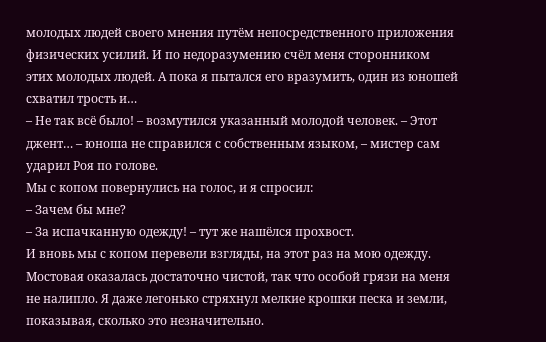молодых людей своего мнения путём непосредственного приложения физических усилий. И по недоразумению счёл меня сторонником этих молодых людей. А пока я пытался его вразумить, один из юношей схватил трость и…
– Не так всё было! – возмутился указанный молодой человек. – Этот джент… – юноша не справился с собственным языком, – мистер сам ударил Роя по голове.
Мы с копом повернулись на голос, и я спросил:
– Зачем бы мне?
– За испачканную одежду! – тут же нашёлся прохвост.
И вновь мы с копом перевели взгляды, на этот раз на мою одежду. Мостовая оказалась достаточно чистой, так что особой грязи на меня не налипло. Я даже легонько стряхнул мелкие крошки песка и земли, показывая, сколько это незначительно.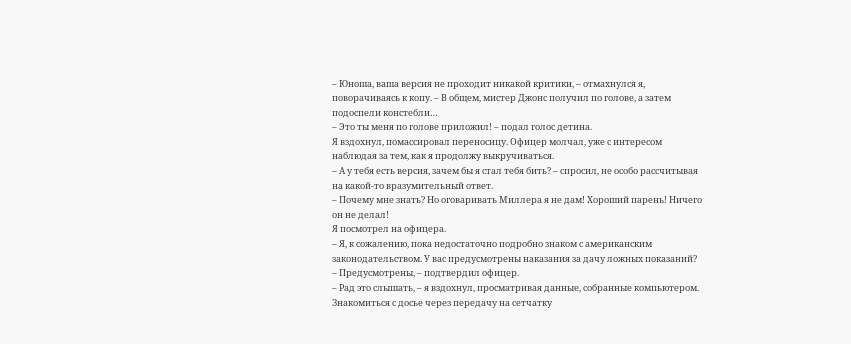– Юноша, ваша версия не проходит никакой критики, – отмахнулся я, поворачиваясь к копу. – В общем, мистер Джонс получил по голове, а затем подоспели констебли…
– Это ты меня по голове приложил! – подал голос детина.
Я вздохнул, помассировал переносицу. Офицер молчал, уже с интересом наблюдая за тем, как я продолжу выкручиваться.
– А у тебя есть версия, зачем бы я стал тебя бить? – спросил, не особо рассчитывая на какой-то вразумительный ответ.
– Почему мне знать? Но оговаривать Миллера я не дам! Хороший парень! Ничего он не делал!
Я посмотрел на офицера.
– Я, к сожалению, пока недостаточно подробно знаком с американским законодательством. У вас предусмотрены наказания за дачу ложных показаний?
– Предусмотрены, – подтвердил офицер.
– Рад это слышать, – я вздохнул, просматривая данные, собранные компьютером.
Знакомиться с досье через передачу на сетчатку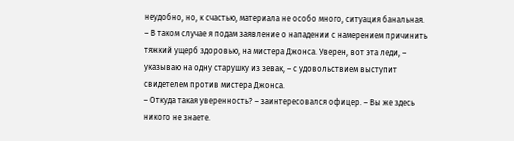неудобно, но, к счастью, материала не особо много, ситуация банальная.
– В таком случае я подам заявление о нападении с намерением причинить тяжкий ущерб здоровью, на мистера Джонса. Уверен, вот эта леди, – указываю на одну старушку из зевак, – с удовольствием выступит свидетелем против мистера Джонса.
– Откуда такая уверенность? – заинтересовался офицер. – Вы же здесь никого не знаете.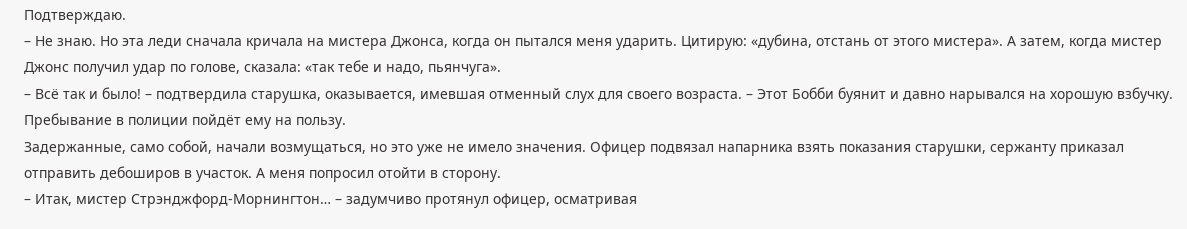Подтверждаю.
– Не знаю. Но эта леди сначала кричала на мистера Джонса, когда он пытался меня ударить. Цитирую: «дубина, отстань от этого мистера». А затем, когда мистер Джонс получил удар по голове, сказала: «так тебе и надо, пьянчуга».
– Всё так и было! – подтвердила старушка, оказывается, имевшая отменный слух для своего возраста. – Этот Бобби буянит и давно нарывался на хорошую взбучку. Пребывание в полиции пойдёт ему на пользу.
Задержанные, само собой, начали возмущаться, но это уже не имело значения. Офицер подвязал напарника взять показания старушки, сержанту приказал отправить дебоширов в участок. А меня попросил отойти в сторону.
– Итак, мистер Стрэнджфорд-Морнингтон… – задумчиво протянул офицер, осматривая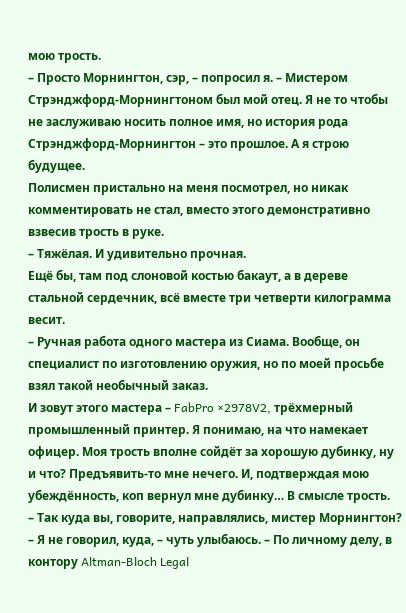мою трость.
– Просто Морнингтон, сэр, – попросил я. – Мистером Стрэнджфорд-Морнингтоном был мой отец. Я не то чтобы не заслуживаю носить полное имя, но история рода Стрэнджфорд-Морнингтон – это прошлое. А я строю будущее.
Полисмен пристально на меня посмотрел, но никак комментировать не стал, вместо этого демонстративно взвесив трость в руке.
– Тяжёлая. И удивительно прочная.
Ещё бы, там под слоновой костью бакаут, а в дереве стальной сердечник, всё вместе три четверти килограмма весит.
– Ручная работа одного мастера из Сиама. Вообще, он специалист по изготовлению оружия, но по моей просьбе взял такой необычный заказ.
И зовут этого мастера – FabPro ×2978V2, трёхмерный промышленный принтер. Я понимаю, на что намекает офицер. Моя трость вполне сойдёт за хорошую дубинку, ну и что? Предъявить-то мне нечего. И, подтверждая мою убеждённость, коп вернул мне дубинку… В смысле трость.
– Так куда вы, говорите, направлялись, мистер Морнингтон?
– Я не говорил, куда, – чуть улыбаюсь. – По личному делу, в контору Altman-Bloch Legal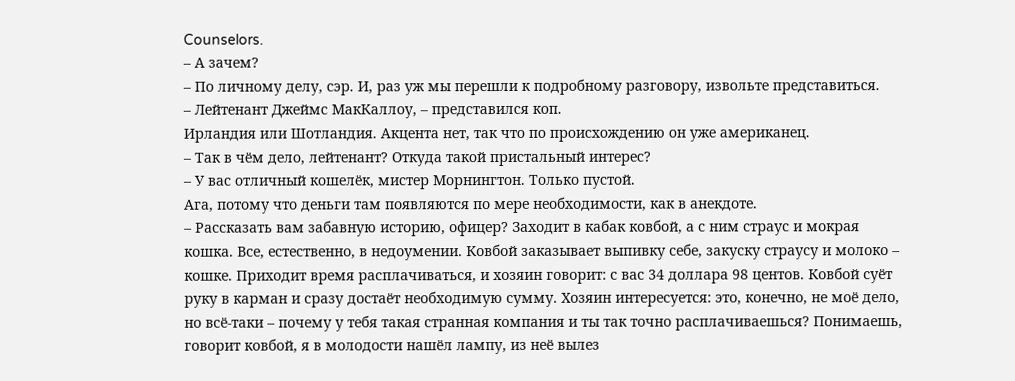Counselors.
– А зачем?
– По личному делу, сэр. И, раз уж мы перешли к подробному разговору, извольте представиться.
– Лейтенант Джеймс МакКаллоу, – представился коп.
Ирландия или Шотландия. Акцента нет, так что по происхождению он уже американец.
– Так в чём дело, лейтенант? Откуда такой пристальный интерес?
– У вас отличный кошелёк, мистер Морнингтон. Только пустой.
Ага, потому что деньги там появляются по мере необходимости, как в анекдоте.
– Рассказать вам забавную историю, офицер? Заходит в кабак ковбой, а с ним страус и мокрая кошка. Все, естественно, в недоумении. Ковбой заказывает выпивку себе, закуску страусу и молоко – кошке. Приходит время расплачиваться, и хозяин говорит: с вас 34 доллара 98 центов. Ковбой суёт руку в карман и сразу достаёт необходимую сумму. Хозяин интересуется: это, конечно, не моё дело, но всё-таки – почему у тебя такая странная компания и ты так точно расплачиваешься? Понимаешь, говорит ковбой, я в молодости нашёл лампу, из неё вылез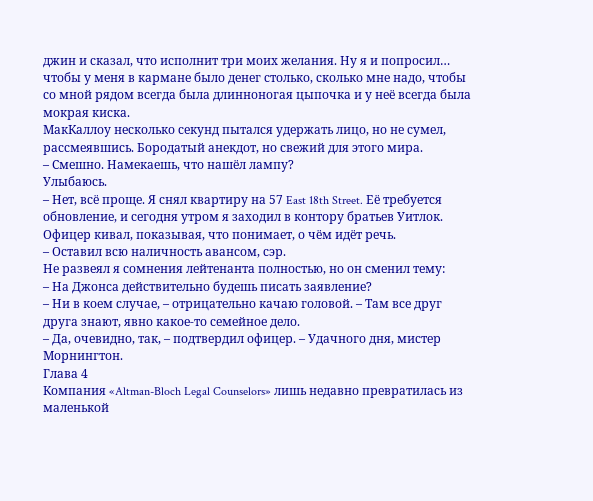джин и сказал, что исполнит три моих желания. Ну я и попросил… чтобы у меня в кармане было денег столько, сколько мне надо, чтобы со мной рядом всегда была длинноногая цыпочка и у неё всегда была мокрая киска.
МакКаллоу несколько секунд пытался удержать лицо, но не сумел, рассмеявшись. Бородатый анекдот, но свежий для этого мира.
– Смешно. Намекаешь, что нашёл лампу?
Улыбаюсь.
– Нет, всё проще. Я снял квартиру на 57 East 18th Street. Её требуется обновление, и сегодня утром я заходил в контору братьев Уитлок.
Офицер кивал, показывая, что понимает, о чём идёт речь.
– Оставил всю наличность авансом, сэр.
Не развеял я сомнения лейтенанта полностью, но он сменил тему:
– На Джонса действительно будешь писать заявление?
– Ни в коем случае, – отрицательно качаю головой. – Там все друг друга знают, явно какое-то семейное дело.
– Да, очевидно, так, – подтвердил офицер. – Удачного дня, мистер Морнингтон.
Глава 4
Компания «Altman-Bloch Legal Counselors» лишь недавно превратилась из маленькой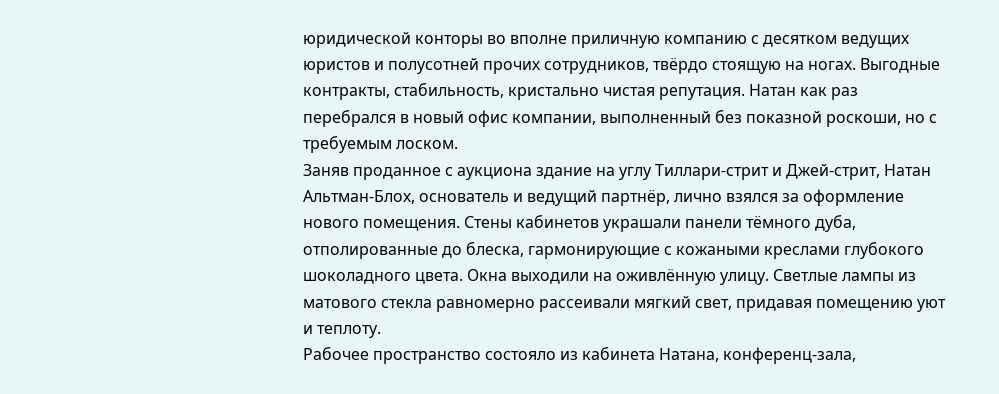юридической конторы во вполне приличную компанию с десятком ведущих юристов и полусотней прочих сотрудников, твёрдо стоящую на ногах. Выгодные контракты, стабильность, кристально чистая репутация. Натан как раз перебрался в новый офис компании, выполненный без показной роскоши, но с требуемым лоском.
Заняв проданное с аукциона здание на углу Тиллари-стрит и Джей-стрит, Натан Альтман-Блох, основатель и ведущий партнёр, лично взялся за оформление нового помещения. Стены кабинетов украшали панели тёмного дуба, отполированные до блеска, гармонирующие с кожаными креслами глубокого шоколадного цвета. Окна выходили на оживлённую улицу. Светлые лампы из матового стекла равномерно рассеивали мягкий свет, придавая помещению уют и теплоту.
Рабочее пространство состояло из кабинета Натана, конференц-зала,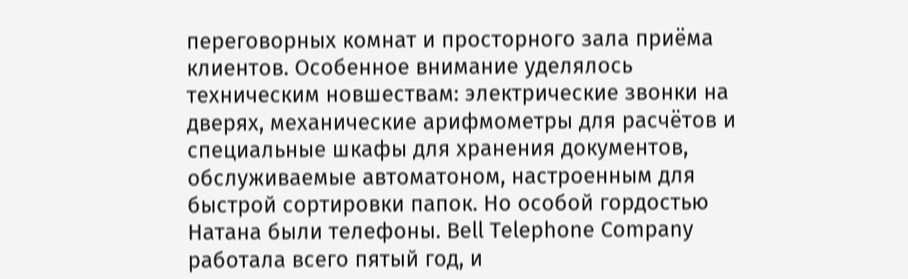переговорных комнат и просторного зала приёма клиентов. Особенное внимание уделялось техническим новшествам: электрические звонки на дверях, механические арифмометры для расчётов и специальные шкафы для хранения документов, обслуживаемые автоматоном, настроенным для быстрой сортировки папок. Но особой гордостью Натана были телефоны. Bell Telephone Company работала всего пятый год, и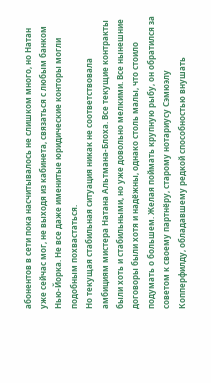абонентов в сети пока насчитывалось не слишком много, но Натан уже сейчас мог, не выходя из кабинета, связаться с любым банком Нью-Йорка. Не все даже именитые юридические конторы могли подобным похвастаться.
Но текущая стабильная ситуация никак не соответствовала амбициям мистера Натана Альтмана-Блоха. Все текущие контракты были хоть и стабильными, но уже довольно мелкими. Все нынешние договоры были хотя и надёжны, однако столь малы, что стоило подумать о большем. Желая поймать крупную рыбу, он обратился за советом к своему партнёру, старому нотариусу Сэмюэлу Копперфилду, обладавшему редкой способностью внушать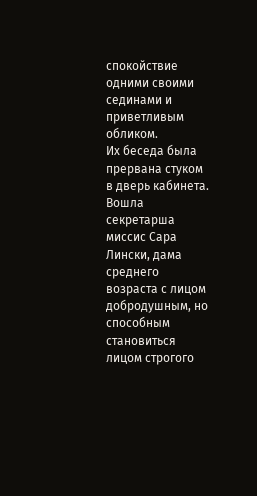спокойствие одними своими сединами и приветливым обликом.
Их беседа была прервана стуком в дверь кабинета. Вошла секретарша миссис Сара Лински, дама среднего возраста с лицом добродушным, но способным становиться лицом строгого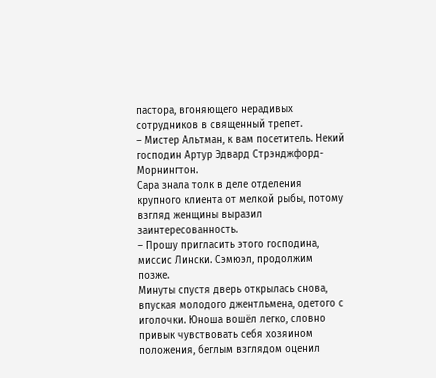пастора, вгоняющего нерадивых сотрудников в священный трепет.
– Мистер Альтман, к вам посетитель. Некий господин Артур Эдвард Стрэнджфорд-Морнингтон.
Сара знала толк в деле отделения крупного клиента от мелкой рыбы, потому взгляд женщины выразил заинтересованность.
– Прошу пригласить этого господина, миссис Лински. Сэмюэл, продолжим позже.
Минуты спустя дверь открылась снова, впуская молодого джентльмена, одетого с иголочки. Юноша вошёл легко, словно привык чувствовать себя хозяином положения, беглым взглядом оценил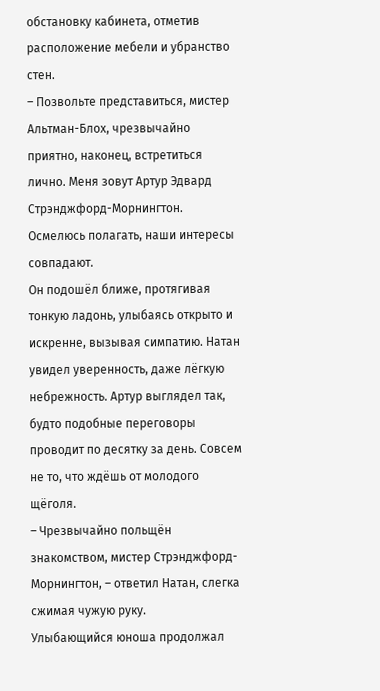обстановку кабинета, отметив расположение мебели и убранство стен.
– Позвольте представиться, мистер Альтман-Блох, чрезвычайно приятно, наконец, встретиться лично. Меня зовут Артур Эдвард Стрэнджфорд-Морнингтон. Осмелюсь полагать, наши интересы совпадают.
Он подошёл ближе, протягивая тонкую ладонь, улыбаясь открыто и искренне, вызывая симпатию. Натан увидел уверенность, даже лёгкую небрежность. Артур выглядел так, будто подобные переговоры проводит по десятку за день. Совсем не то, что ждёшь от молодого щёголя.
– Чрезвычайно польщён знакомством, мистер Стрэнджфорд-Морнингтон, – ответил Натан, слегка сжимая чужую руку.
Улыбающийся юноша продолжал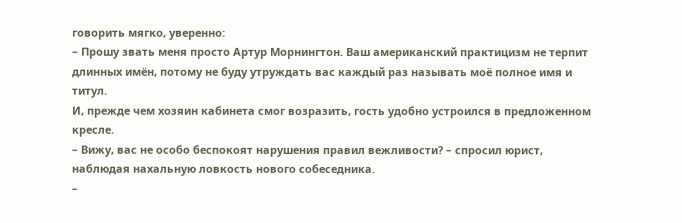говорить мягко, уверенно:
– Прошу звать меня просто Артур Морнингтон. Ваш американский практицизм не терпит длинных имён, потому не буду утруждать вас каждый раз называть моё полное имя и титул.
И, прежде чем хозяин кабинета смог возразить, гость удобно устроился в предложенном кресле.
– Вижу, вас не особо беспокоят нарушения правил вежливости? – спросил юрист, наблюдая нахальную ловкость нового собеседника.
–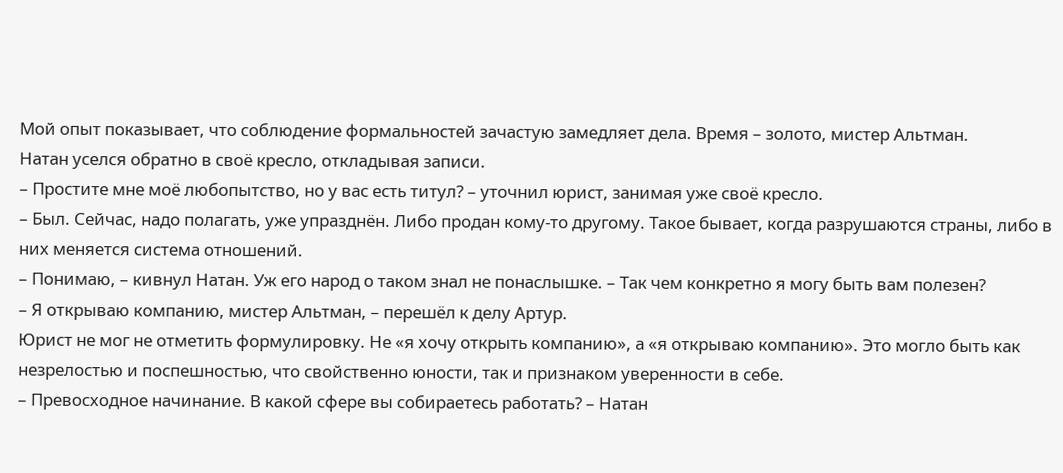Мой опыт показывает, что соблюдение формальностей зачастую замедляет дела. Время – золото, мистер Альтман.
Натан уселся обратно в своё кресло, откладывая записи.
– Простите мне моё любопытство, но у вас есть титул? – уточнил юрист, занимая уже своё кресло.
– Был. Сейчас, надо полагать, уже упразднён. Либо продан кому-то другому. Такое бывает, когда разрушаются страны, либо в них меняется система отношений.
– Понимаю, – кивнул Натан. Уж его народ о таком знал не понаслышке. – Так чем конкретно я могу быть вам полезен?
– Я открываю компанию, мистер Альтман, – перешёл к делу Артур.
Юрист не мог не отметить формулировку. Не «я хочу открыть компанию», а «я открываю компанию». Это могло быть как незрелостью и поспешностью, что свойственно юности, так и признаком уверенности в себе.
– Превосходное начинание. В какой сфере вы собираетесь работать? – Натан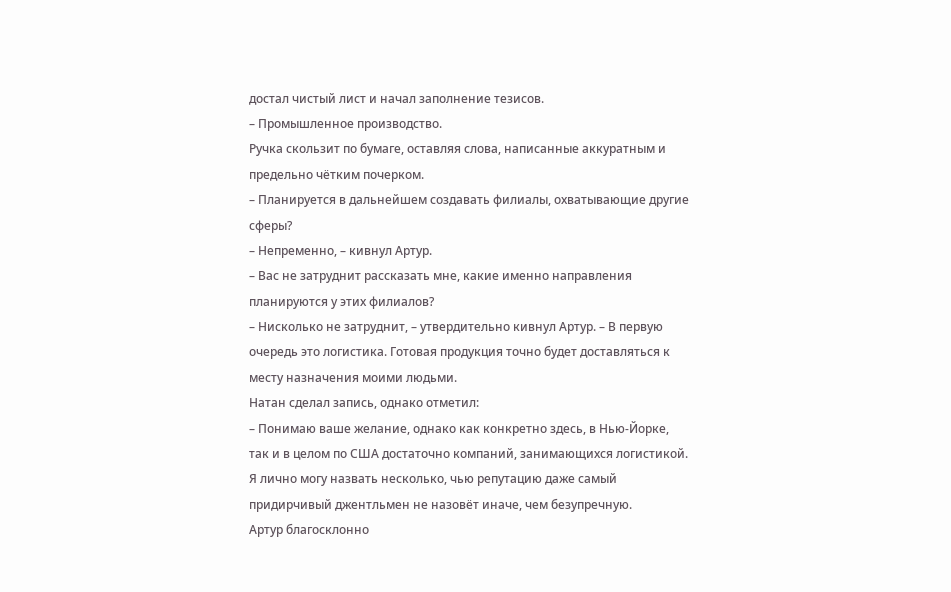достал чистый лист и начал заполнение тезисов.
– Промышленное производство.
Ручка скользит по бумаге, оставляя слова, написанные аккуратным и предельно чётким почерком.
– Планируется в дальнейшем создавать филиалы, охватывающие другие сферы?
– Непременно, – кивнул Артур.
– Вас не затруднит рассказать мне, какие именно направления планируются у этих филиалов?
– Нисколько не затруднит, – утвердительно кивнул Артур. – В первую очередь это логистика. Готовая продукция точно будет доставляться к месту назначения моими людьми.
Натан сделал запись, однако отметил:
– Понимаю ваше желание, однако как конкретно здесь, в Нью-Йорке, так и в целом по США достаточно компаний, занимающихся логистикой. Я лично могу назвать несколько, чью репутацию даже самый придирчивый джентльмен не назовёт иначе, чем безупречную.
Артур благосклонно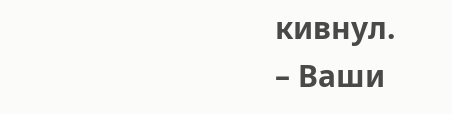кивнул.
– Ваши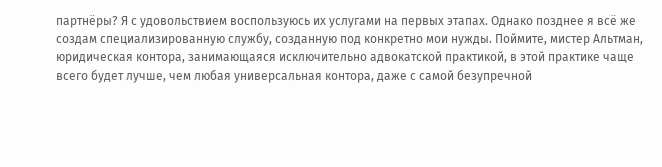партнёры? Я с удовольствием воспользуюсь их услугами на первых этапах. Однако позднее я всё же создам специализированную службу, созданную под конкретно мои нужды. Поймите, мистер Альтман, юридическая контора, занимающаяся исключительно адвокатской практикой, в этой практике чаще всего будет лучше, чем любая универсальная контора, даже с самой безупречной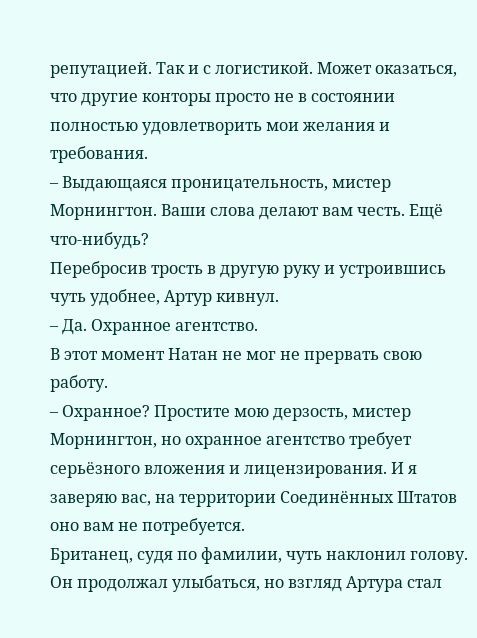репутацией. Так и с логистикой. Может оказаться, что другие конторы просто не в состоянии полностью удовлетворить мои желания и требования.
– Выдающаяся проницательность, мистер Морнингтон. Ваши слова делают вам честь. Ещё что-нибудь?
Перебросив трость в другую руку и устроившись чуть удобнее, Артур кивнул.
– Да. Охранное агентство.
В этот момент Натан не мог не прервать свою работу.
– Охранное? Простите мою дерзость, мистер Морнингтон, но охранное агентство требует серьёзного вложения и лицензирования. И я заверяю вас, на территории Соединённых Штатов оно вам не потребуется.
Британец, судя по фамилии, чуть наклонил голову. Он продолжал улыбаться, но взгляд Артура стал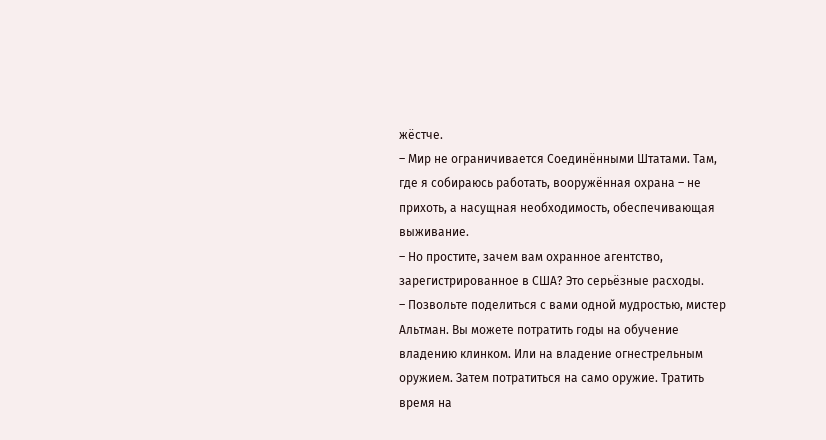жёстче.
– Мир не ограничивается Соединёнными Штатами. Там, где я собираюсь работать, вооружённая охрана – не прихоть, а насущная необходимость, обеспечивающая выживание.
– Но простите, зачем вам охранное агентство, зарегистрированное в США? Это серьёзные расходы.
– Позвольте поделиться с вами одной мудростью, мистер Альтман. Вы можете потратить годы на обучение владению клинком. Или на владение огнестрельным оружием. Затем потратиться на само оружие. Тратить время на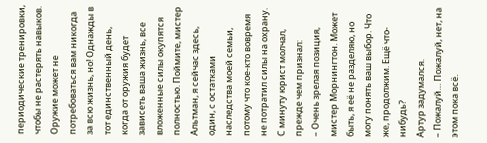периодические тренировки, чтобы не растерять навыков. Оружие может не потребоваться вам никогда за всю жизнь, но! Однажды в тот единственный день, когда от оружия будет зависеть ваша жизнь, все вложенные силы окупятся полностью. Поймите, мистер Альтман, я сейчас здесь, один, с остатками наследства моей семьи, потому что кое-кто вовремя не потратил силы на охрану.
С минуту юрист молчал, прежде чем признал:
– Очень зрелая позиция, мистер Морнингтон. Может быть, я её не разделяю, но могу понять ваш выбор. Что же, продолжим. Ещё что-нибудь?
Артур задумался.
– Пожалуй… Пожалуй, нет, на этом пока всё.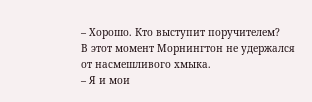– Хорошо. Кто выступит поручителем?
В этот момент Морнингтон не удержался от насмешливого хмыка.
– Я и мои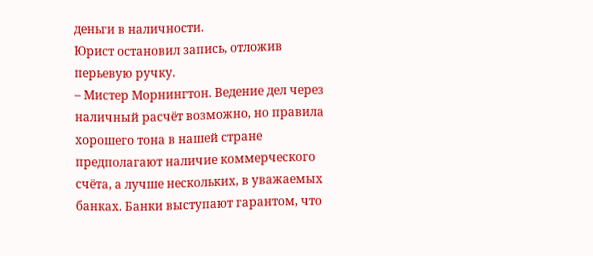деньги в наличности.
Юрист остановил запись, отложив перьевую ручку.
– Мистер Морнингтон. Ведение дел через наличный расчёт возможно, но правила хорошего тона в нашей стране предполагают наличие коммерческого счёта, а лучше нескольких, в уважаемых банках. Банки выступают гарантом, что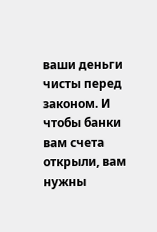ваши деньги чисты перед законом. И чтобы банки вам счета открыли, вам нужны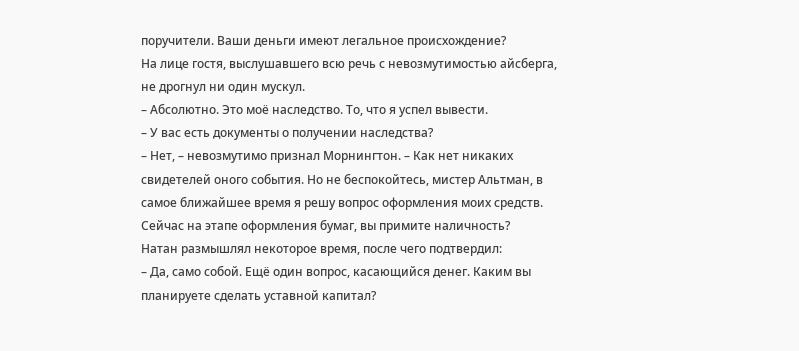поручители. Ваши деньги имеют легальное происхождение?
На лице гостя, выслушавшего всю речь с невозмутимостью айсберга, не дрогнул ни один мускул.
– Абсолютно. Это моё наследство. То, что я успел вывести.
– У вас есть документы о получении наследства?
– Нет, – невозмутимо признал Морнингтон. – Как нет никаких свидетелей оного события. Но не беспокойтесь, мистер Альтман, в самое ближайшее время я решу вопрос оформления моих средств. Сейчас на этапе оформления бумаг, вы примите наличность?
Натан размышлял некоторое время, после чего подтвердил:
– Да, само собой. Ещё один вопрос, касающийся денег. Каким вы планируете сделать уставной капитал?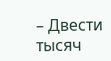– Двести тысяч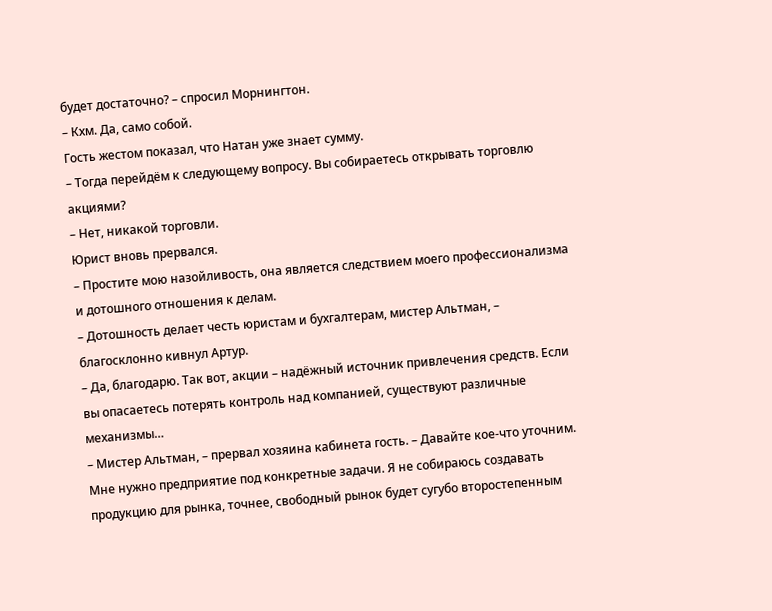будет достаточно? – спросил Морнингтон.
– Кхм. Да, само собой.
Гость жестом показал, что Натан уже знает сумму.
– Тогда перейдём к следующему вопросу. Вы собираетесь открывать торговлю акциями?
– Нет, никакой торговли.
Юрист вновь прервался.
– Простите мою назойливость, она является следствием моего профессионализма и дотошного отношения к делам.
– Дотошность делает честь юристам и бухгалтерам, мистер Альтман, – благосклонно кивнул Артур.
– Да, благодарю. Так вот, акции – надёжный источник привлечения средств. Если вы опасаетесь потерять контроль над компанией, существуют различные механизмы…
– Мистер Альтман, – прервал хозяина кабинета гость. – Давайте кое-что уточним. Мне нужно предприятие под конкретные задачи. Я не собираюсь создавать продукцию для рынка, точнее, свободный рынок будет сугубо второстепенным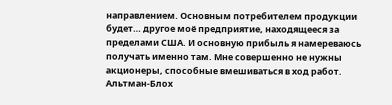направлением. Основным потребителем продукции будет… другое моё предприятие, находящееся за пределами США. И основную прибыль я намереваюсь получать именно там. Мне совершенно не нужны акционеры, способные вмешиваться в ход работ.
Альтман-Блох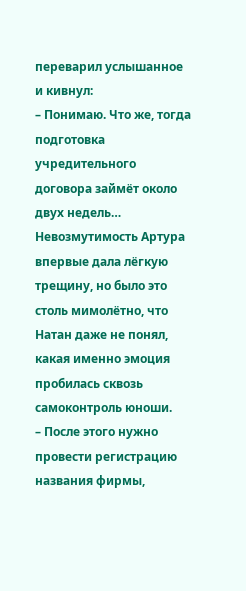переварил услышанное и кивнул:
– Понимаю. Что же, тогда подготовка учредительного договора займёт около двух недель…
Невозмутимость Артура впервые дала лёгкую трещину, но было это столь мимолётно, что Натан даже не понял, какая именно эмоция пробилась сквозь самоконтроль юноши.
– После этого нужно провести регистрацию названия фирмы,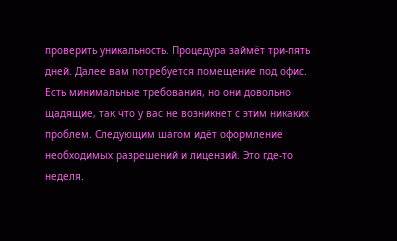проверить уникальность. Процедура займёт три-пять дней. Далее вам потребуется помещение под офис. Есть минимальные требования, но они довольно щадящие, так что у вас не возникнет с этим никаких проблем. Следующим шагом идёт оформление необходимых разрешений и лицензий. Это где-то неделя.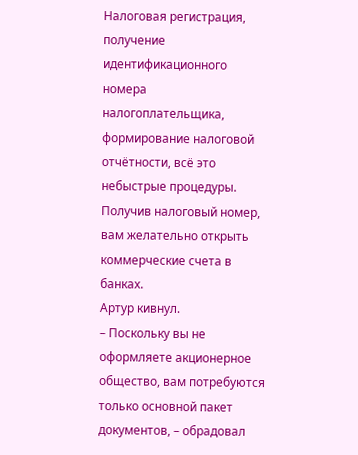Налоговая регистрация, получение идентификационного номера налогоплательщика, формирование налоговой отчётности, всё это небыстрые процедуры. Получив налоговый номер, вам желательно открыть коммерческие счета в банках.
Артур кивнул.
– Поскольку вы не оформляете акционерное общество, вам потребуются только основной пакет документов, – обрадовал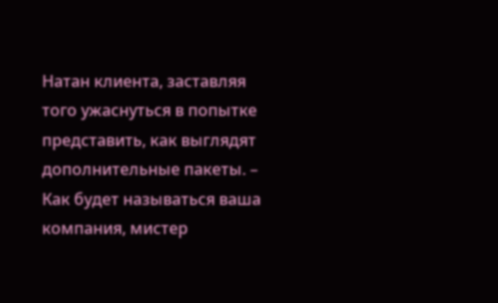Натан клиента, заставляя того ужаснуться в попытке представить, как выглядят дополнительные пакеты. – Как будет называться ваша компания, мистер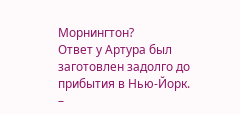Морнингтон?
Ответ у Артура был заготовлен задолго до прибытия в Нью-Йорк.
–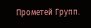Прометей Групп.